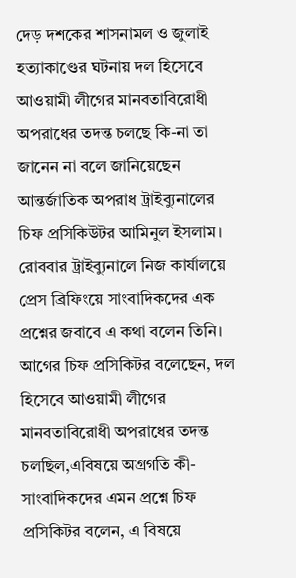দেড় দশকের শাসনামল ও জুলাই হত্যাকাণ্ডের ঘটনায় দল হিসেবে আওয়ামী লীগের মানবতাবিরোধী অপরাধের তদন্ত চলছে কি-না তা জানেন না বলে জানিয়েছেন আন্তর্জাতিক অপরাধ ট্রাইব্যুনালের চিফ প্রসিকিউটর আমিনুল ইসলাম।
রোববার ট্রাইব্যুনালে নিজ কার্যালয়ে প্রেস ব্রিফিংয়ে সাংবাদিকদের এক প্রশ্নের জবাবে এ কথা বলেন তিনি।
আগের চিফ প্রসিকিটর বলেছেন, দল হিসেবে আওয়ামী লীগের মানবতাবিরোধী অপরাধের তদন্ত চলছিল,এবিষয়ে অগ্রগতি কী-সাংবাদিকদের এমন প্রশ্নে চিফ প্রসিকিটর বলেন, এ বিষয়ে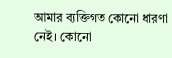আমার ব্যক্তিগত কোনো ধারণা নেই। কোনো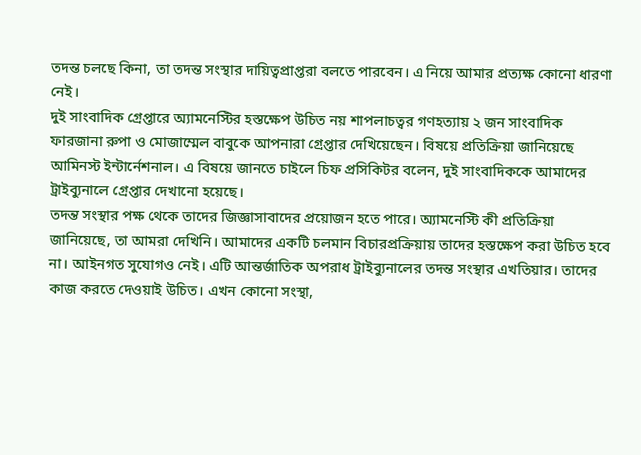তদন্ত চলছে কিনা, তা তদন্ত সংস্থার দায়িত্বপ্রাপ্তরা বলতে পারবেন। এ নিয়ে আমার প্রত্যক্ষ কোনো ধারণা নেই।
দুই সাংবাদিক গ্রেপ্তারে অ্যামনেস্টির হস্তক্ষেপ উচিত নয় শাপলাচত্বর গণহত্যায় ২ জন সাংবাদিক ফারজানা রুপা ও মোজাম্মেল বাবুকে আপনারা গ্রেপ্তার দেখিয়েছেন। বিষয়ে প্রতিক্রিয়া জানিয়েছে আমিনস্ট ইন্টার্নেশনাল। এ বিষয়ে জানতে চাইলে চিফ প্রসিকিটর বলেন, দুই সাংবাদিককে আমাদের ট্রাইব্যুনালে গ্রেপ্তার দেখানো হয়েছে।
তদন্ত সংস্থার পক্ষ থেকে তাদের জিজ্ঞাসাবাদের প্রয়োজন হতে পারে। অ্যামনেস্টি কী প্রতিক্রিয়া জানিয়েছে, তা আমরা দেখিনি। আমাদের একটি চলমান বিচারপ্রক্রিয়ায় তাদের হস্তক্ষেপ করা উচিত হবে না। আইনগত সুযোগও নেই। এটি আন্তর্জাতিক অপরাধ ট্রাইব্যুনালের তদন্ত সংস্থার এখতিয়ার। তাদের কাজ করতে দেওয়াই উচিত। এখন কোনো সংস্থা,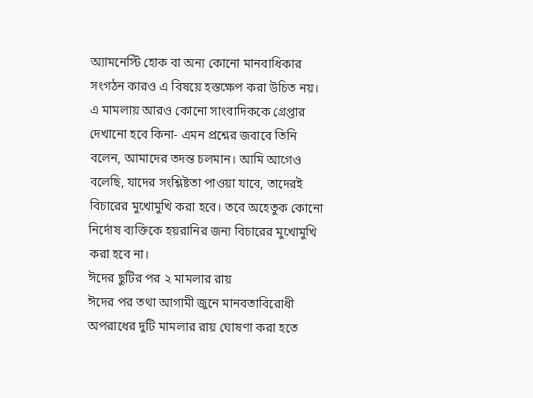অ্যামনেস্টি হোক বা অন্য কোনো মানবাধিকার সংগঠন কারও এ বিষয়ে হস্তক্ষেপ করা উচিত নয়।
এ মামলায় আরও কোনো সাংবাদিককে গ্রেপ্তার দেখানো হবে কিনা- এমন প্রশ্নের জবাবে তিনি বলেন, আমাদের তদন্ত চলমান। আমি আগেও বলেছি, যাদের সংশ্লিষ্টতা পাওয়া যাবে, তাদেরই বিচারের মুখোমুখি করা হবে। তবে অহেতুক কোনো নির্দোষ ব্যক্তিকে হয়রানির জন্য বিচারের মুখোমুখি করা হবে না।
ঈদের ছুটির পর ২ মামলার রায়
ঈদের পর তথা আগামী জুনে মানবতাবিরোধী অপরাধের দুটি মামলার রায় ঘোষণা করা হতে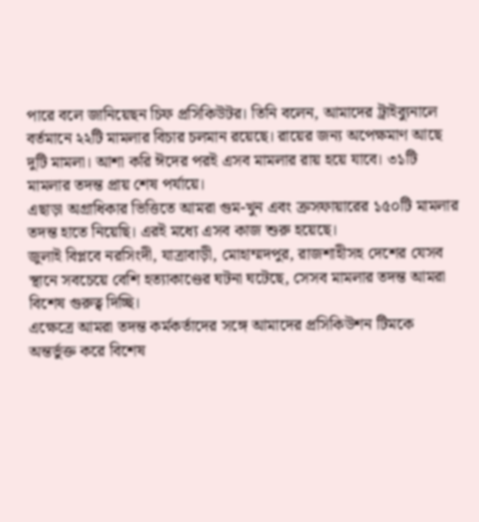পারে বলে জানিয়েছন চিফ প্রসিকিউটর। তিনি বলেন, আমাদের ট্রাইব্যুনালে বর্তমানে ২২টি মামলার বিচার চলমান রয়েছে। রায়ের জন্য অপেক্ষমাণ আছে দুটি মামলা। আশা করি ঈদের পরই এসব মামলার রায় হয়ে যাবে। ৩১টি মামলার তদন্ত প্রায় শেষ পর্যায়ে।
এছাড়া অগ্রাধিকার ভিত্তিতে আমরা গুম-খুন এবং ক্রসফায়ারের ১৫০টি মামলার তদন্ত হাতে নিয়েছি। এরই মধ্যে এসব কাজ শুরু হয়েছে।
জুলাই বিপ্লবে নরসিংদী, যাত্রাবাড়ী, মোহাম্মদপুর, রাজশাহীসহ দেশের যেসব স্থানে সবচেয়ে বেশি হত্যাকাণ্ডের ঘটনা ঘটেছে, সেসব মামলার তদন্ত আমরা বিশেষ গুরুত্ব দিচ্ছি।
এক্ষেত্রে আমরা তদন্ত কর্মকর্তাদের সঙ্গে আমাদের প্রসিকিউশন টিমকে অন্তর্ভুক্ত করে বিশেষ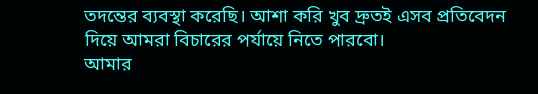তদন্তের ব্যবস্থা করেছি। আশা করি খুব দ্রুতই এসব প্রতিবেদন দিয়ে আমরা বিচারের পর্যায়ে নিতে পারবো।
আমার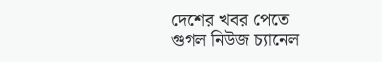দেশের খবর পেতে গুগল নিউজ চ্যানেল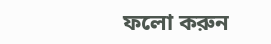ফলো করুন